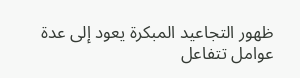ظهور التجاعيد المبكرة يعود إلى عدة عوامل تتفاعل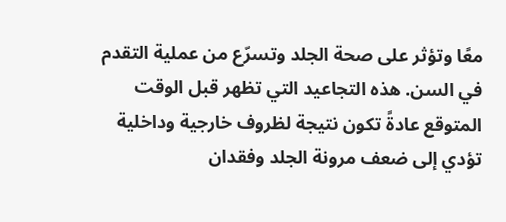معًا وتؤثر على صحة الجلد وتسرّع من عملية التقدم في السن. هذه التجاعيد التي تظهر قبل الوقت المتوقع عادةً تكون نتيجة لظروف خارجية وداخلية تؤدي إلى ضعف مرونة الجلد وفقدان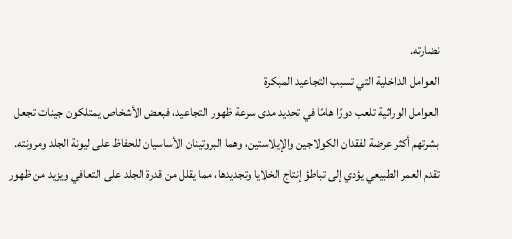نضارته.
العوامل الداخلية التي تسبب التجاعيد المبكرة
العوامل الوراثية تلعب دورًا هامًا في تحديد مدى سرعة ظهور التجاعيد، فبعض الأشخاص يمتلكون جينات تجعل بشرتهم أكثر عرضة لفقدان الكولاجين والإيلاستين، وهما البروتينان الأساسيان للحفاظ على ليونة الجلد ومرونته.
تقدم العمر الطبيعي يؤدي إلى تباطؤ إنتاج الخلايا وتجديدها، مما يقلل من قدرة الجلد على التعافي ويزيد من ظهور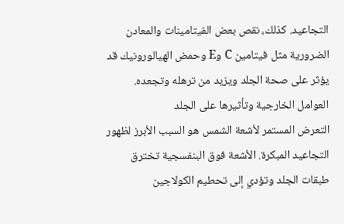التجاعيد. كذلك، نقص بعض الفيتامينات والمعادن الضرورية مثل فيتامين C وE وحمض الهيالورونيك قد يؤثر على صحة الجلد ويزيد من ترهله وتجعده.
العوامل الخارجية وتأثيرها على الجلد
التعرض المستمر لأشعة الشمس هو السبب الأبرز لظهور التجاعيد المبكرة. الأشعة فوق البنفسجية تخترق طبقات الجلد وتؤدي إلى تحطيم الكولاجين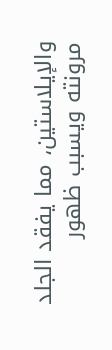والإيلاستين، مما يفقد الجلد مرونته ويسبب ظهور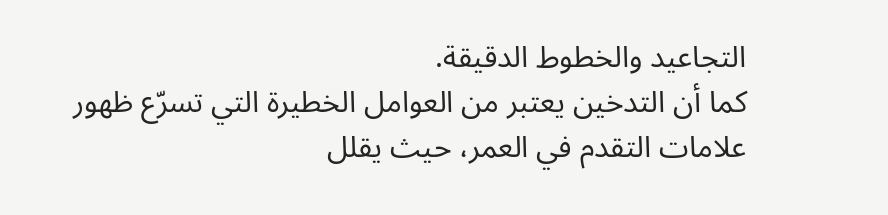التجاعيد والخطوط الدقيقة.
كما أن التدخين يعتبر من العوامل الخطيرة التي تسرّع ظهور علامات التقدم في العمر، حيث يقلل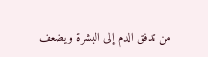من تدفق الدم إلى البشرة ويضعف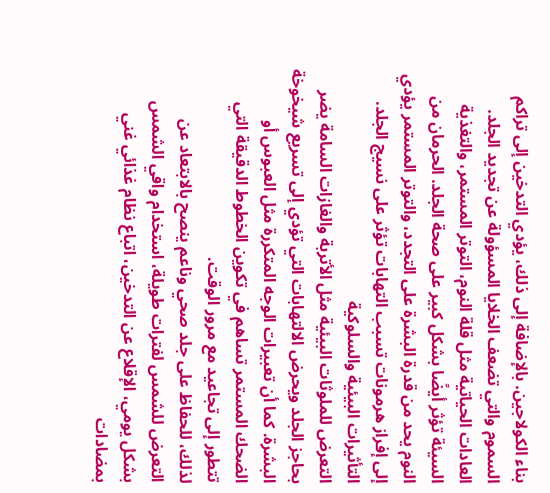بناء الكولاجين. بالإضافة إلى ذلك، يؤدي التدخين إلى تراكم السموم والتي تضعف الخلايا المسؤولة عن تجديد الجلد.
العادات الحياتية مثل قلة النوم، التوتر المستمر، والتغذية السيئة تؤثر أيضًا بشكل كبير على صحة الجلد. الحرمان من النوم يحد من قدرة البشرة على التجدد، والتوتر المستمر يؤدي إلى إفراز هرمونات تسبب التهابات تؤثر على نسيج الجلد.
التأثيرات البيئية والسلوكية
التعرض للملوثات البيئية مثل الأتربة والغازات السامة يضر بحاجز الجلد ويحرض الالتهابات التي تؤدي إلى تسريع شيخوخة البشرة. كما أن تعبيرات الوجه المتكررة مثل العبوس أو الضحك المستمر تساهم في تكوين الخطوط الدقيقة التي تتطور إلى تجاعيد مع مرور الوقت.
لذلك، للحفاظ على جلد صحي وناعم ينصح بالابتعاد عن التعرض للشمس لفترات طويلة، استخدام واقي الشمس بشكل يومي، الإقلاع عن التدخين، اتباع نظام غذائي غني بمضادات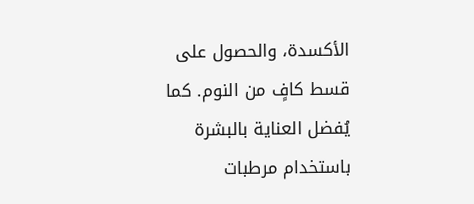الأكسدة، والحصول على قسط كافٍ من النوم. كما يُفضل العناية بالبشرة باستخدام مرطبات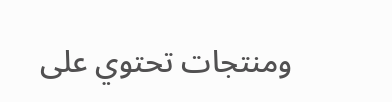ومنتجات تحتوي على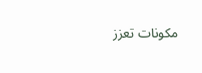مكونات تعزز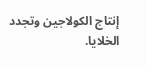إنتاج الكولاجين وتجدد الخلايا.